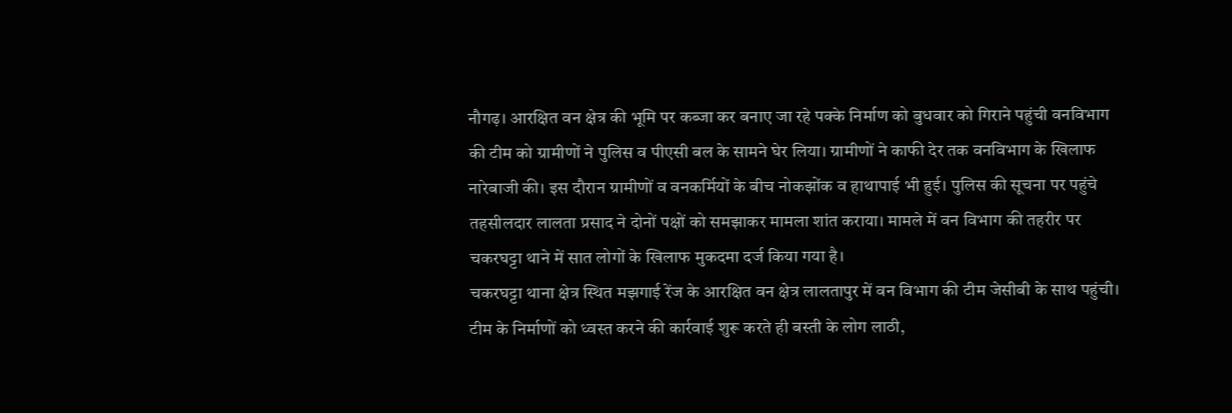नौगढ़। आरक्षित वन क्षेत्र की भूमि पर कब्जा कर बनाए जा रहे पक्के निर्माण को बुधवार को गिराने पहुंची वनविभाग की टीम को ग्रामीणों ने पुलिस व पीएसी बल के सामने घेर लिया। ग्रामीणों ने काफी देर तक वनविभाग के खिलाफ नारेबाजी की। इस दौरान ग्रामीणों व वनकर्मियों के बीच नोकझोंक व हाथापाई भी हुई। पुलिस की सूचना पर पहुंचे तहसीलदार लालता प्रसाद ने दोनों पक्षों को समझाकर मामला शांत कराया। मामले में वन विभाग की तहरीर पर चकरघट्टा थाने में सात लोगों के खिलाफ मुकदमा दर्ज किया गया है।
चकरघट्टा थाना क्षेत्र स्थित मझगाई रेंज के आरक्षित वन क्षेत्र लालतापुर में वन विभाग की टीम जेसीबी के साथ पहुंची। टीम के निर्माणों को ध्वस्त करने की कार्रवाई शुरू करते ही बस्ती के लोग लाठी,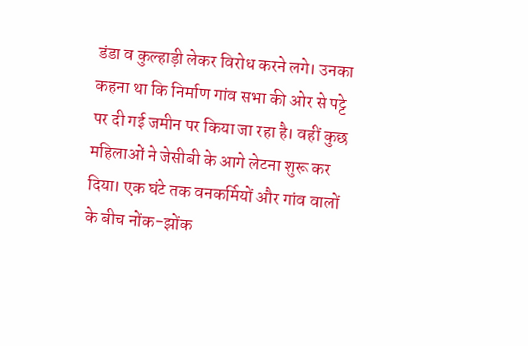डंडा व कुल्हाड़ी लेकर विरोध करने लगे। उनका कहना था कि निर्माण गांव सभा की ओर से पट्टे पर दी गई जमीन पर किया जा रहा है। वहीं कुछ महिलाओं ने जेसीबी के आगे लेटना शुरू कर दिया। एक घंटे तक वनकर्मियों और गांव वालों के बीच नोंक-झोंक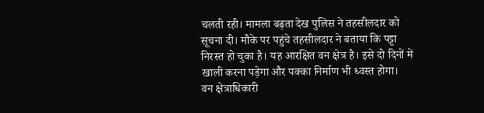चलती रही। मामला बढ़ता देख पुलिस ने तहसीलदार को सूचना दी। मौके पर पहुंचे तहसीलदार ने बताया कि पट्टा निरस्त हो चुका है। यह आरक्षित वन क्षेत्र है। इसे दो दिनों में खाली करना पड़ेगा और पक्का निर्माण भी ध्वस्त होगा।
वन क्षेत्राधिकारी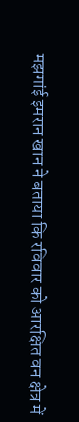मझगांई इमरान खान ने बताया कि रविवार को आरक्षित वन क्षेत्र में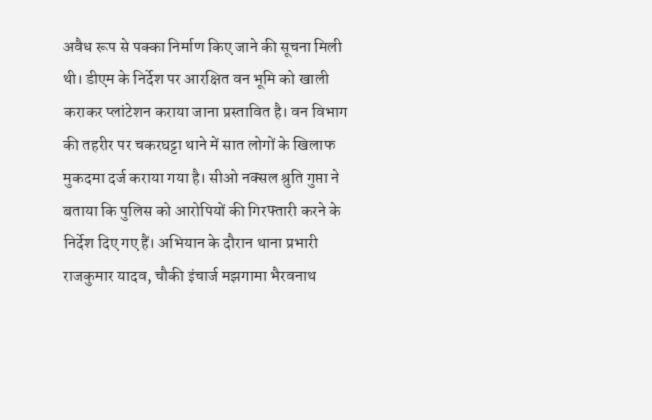अवैध रूप से पक्का निर्माण किए जाने की सूचना मिली थी। डीएम के निर्देश पर आरक्षित वन भूमि को खाली कराकर प्लांटेशन कराया जाना प्रस्तावित है। वन विभाग की तहरीर पर चकरघट्टा थाने में सात लोगों के खिलाफ मुकदमा दर्ज कराया गया है। सीओ नक्सल श्रुति गुप्ता ने बताया कि पुलिस को आरोपियों की गिरफ्तारी करने के निर्देश दिए गए हैं। अभियान के दौरान थाना प्रभारी राजकुमार यादव, चौकी इंचार्ज मझगामा भैरवनाथ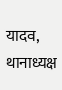यादव, थानाध्यक्ष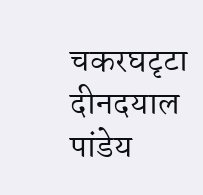चकरघटृटा दीनदयाल पांडेय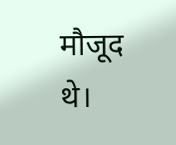मौजूद थे।